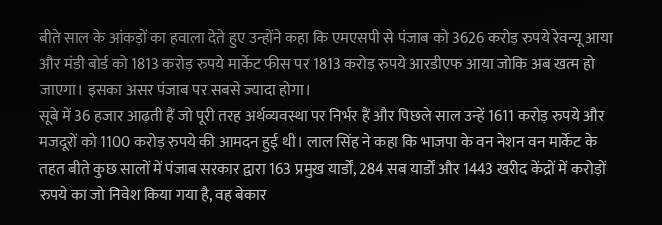बीते साल के आंकड़ों का हवाला देते हुए उन्होंने कहा कि एमएसपी से पंजाब को 3626 करोड़ रुपये रेवन्यू आया और मंडी बोर्ड को 1813 करोड़ रुपये मार्केट फीस पर 1813 करोड़ रुपये आरडीएफ आया जोकि अब खत्म हो जाएगा। इसका असर पंजाब पर सबसे ज्यादा होगा।
सूबे में 36 हजार आढ़ती हैं जो पूरी तरह अर्थव्यवस्था पर निर्भर हैं और पिछले साल उन्हें 1611 करोड़ रुपये और मजदूरों को 1100 करोड़ रुपये की आमदन हुई थी। लाल सिंह ने कहा कि भाजपा के वन नेशन वन मार्केट के तहत बीते कुछ सालों में पंजाब सरकार द्वारा 163 प्रमुख यार्डों, 284 सब यार्डों और 1443 खरीद केंद्रों में करोड़ों रुपये का जो निवेश किया गया है, वह बेकार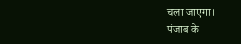चला जाएगा।
पंजाब के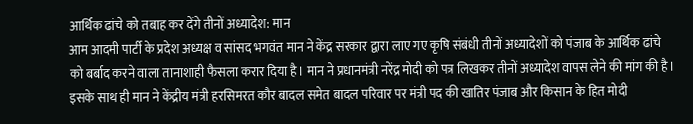आर्थिक ढांचे को तबाह कर देंगे तीनों अध्यादेश: मान
आम आदमी पार्टी के प्रदेश अध्यक्ष व सांसद भगवंत मान ने केंद्र सरकार द्वारा लाए गए कृषि संबंधी तीनों अध्यादेशों को पंजाब के आर्थिक ढांचे को बर्बाद करने वाला तानाशाही फैसला करार दिया है। मान ने प्रधानमंत्री नरेंद्र मोदी को पत्र लिखकर तीनों अध्यादेश वापस लेने की मांग की है। इसके साथ ही मान ने केंद्रीय मंत्री हरसिमरत कौर बादल समेत बादल परिवार पर मंत्री पद की खातिर पंजाब और किसान के हित मोदी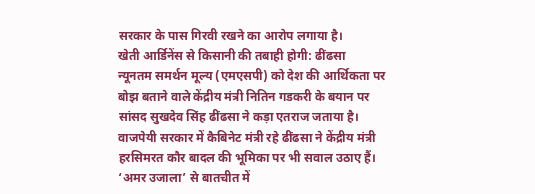सरकार के पास गिरवी रखने का आरोप लगाया है।
खेती आर्डिनेंस से किसानी की तबाही होगी: ढींढसा
न्यूनतम समर्थन मूल्य (एमएसपी) को देश की आर्थिकता पर बोझ बताने वाले केंद्रीय मंत्री नितिन गडकरी के बयान पर सांसद सुखदेव सिंह ढींढसा ने कड़ा एतराज जताया है। वाजपेयी सरकार में कैबिनेट मंत्री रहे ढींढसा ने केंद्रीय मंत्री हरसिमरत कौर बादल की भूमिका पर भी सवाल उठाए हैं। ‘अमर उजाला’ से बातचीत में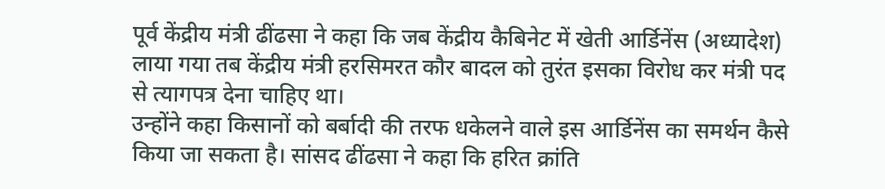पूर्व केंद्रीय मंत्री ढींढसा ने कहा कि जब केंद्रीय कैबिनेट में खेती आर्डिनेंस (अध्यादेश) लाया गया तब केंद्रीय मंत्री हरसिमरत कौर बादल को तुरंत इसका विरोध कर मंत्री पद से त्यागपत्र देना चाहिए था।
उन्होंने कहा किसानों को बर्बादी की तरफ धकेलने वाले इस आर्डिनेंस का समर्थन कैसे किया जा सकता है। सांसद ढींढसा ने कहा कि हरित क्रांति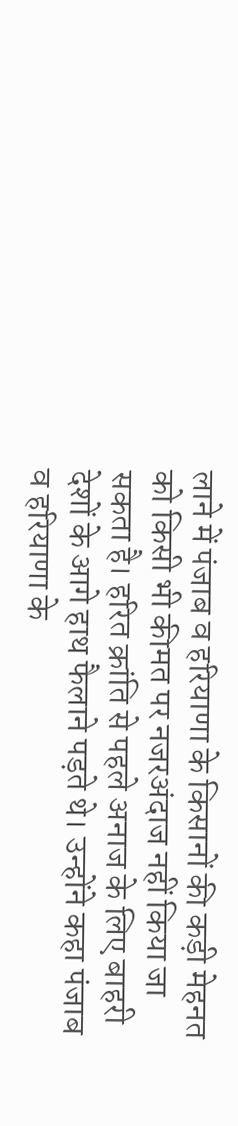लाने में पंजाब व हरियाणा के किसानों की कड़ी मेहनत को किसी भी कीमत पर नजरअंदाज नहीं किया जा सकता है। हरित क्रांति से पहले अनाज के लिए बाहरी देशों के आगे हाथ फैलाने पड़ते थे। उन्होंने कहा पंजाब व हरियाणा के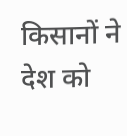किसानों ने देश को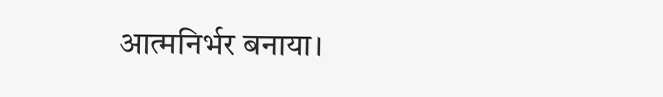आत्मनिर्भर बनाया।